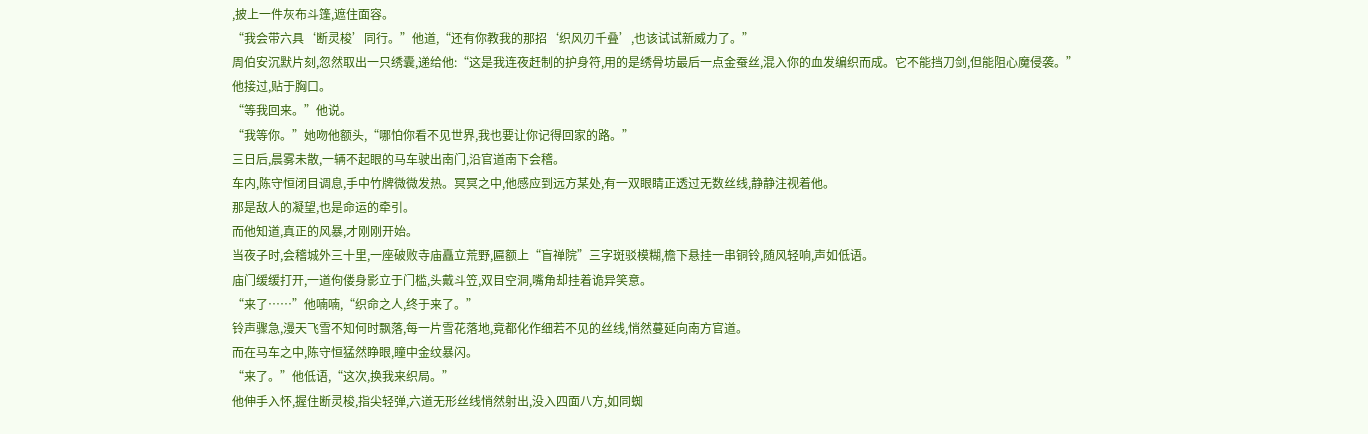,披上一件灰布斗篷,遮住面容。
“我会带六具‘断灵梭’同行。”他道,“还有你教我的那招‘织风刃千叠’,也该试试新威力了。”
周伯安沉默片刻,忽然取出一只绣囊,递给他:“这是我连夜赶制的护身符,用的是绣骨坊最后一点金蚕丝,混入你的血发编织而成。它不能挡刀剑,但能阻心魔侵袭。”
他接过,贴于胸口。
“等我回来。”他说。
“我等你。”她吻他额头,“哪怕你看不见世界,我也要让你记得回家的路。”
三日后,晨雾未散,一辆不起眼的马车驶出南门,沿官道南下会稽。
车内,陈守恒闭目调息,手中竹牌微微发热。冥冥之中,他感应到远方某处,有一双眼睛正透过无数丝线,静静注视着他。
那是敌人的凝望,也是命运的牵引。
而他知道,真正的风暴,才刚刚开始。
当夜子时,会稽城外三十里,一座破败寺庙矗立荒野,匾额上“盲禅院”三字斑驳模糊,檐下悬挂一串铜铃,随风轻响,声如低语。
庙门缓缓打开,一道佝偻身影立于门槛,头戴斗笠,双目空洞,嘴角却挂着诡异笑意。
“来了……”他喃喃,“织命之人,终于来了。”
铃声骤急,漫天飞雪不知何时飘落,每一片雪花落地,竟都化作细若不见的丝线,悄然蔓延向南方官道。
而在马车之中,陈守恒猛然睁眼,瞳中金纹暴闪。
“来了。”他低语,“这次,换我来织局。”
他伸手入怀,握住断灵梭,指尖轻弹,六道无形丝线悄然射出,没入四面八方,如同蜘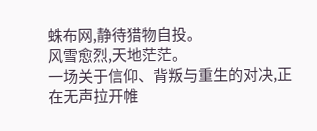蛛布网,静待猎物自投。
风雪愈烈,天地茫茫。
一场关于信仰、背叛与重生的对决,正在无声拉开帷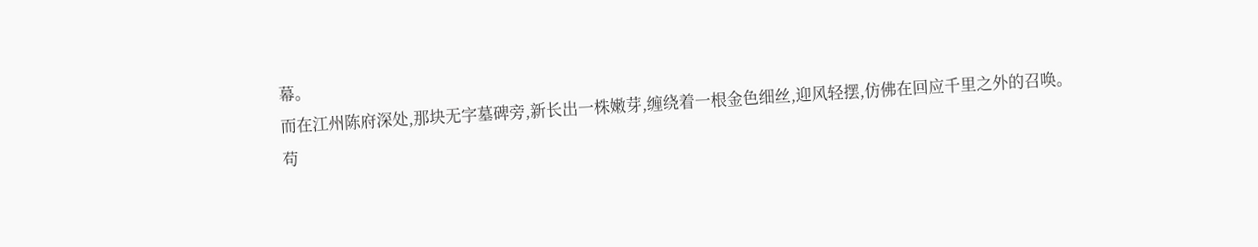幕。
而在江州陈府深处,那块无字墓碑旁,新长出一株嫩芽,缠绕着一根金色细丝,迎风轻摆,仿佛在回应千里之外的召唤。
苟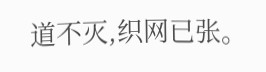道不灭,织网已张。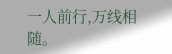一人前行,万线相随。